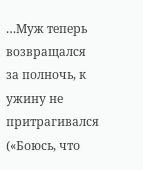…Муж теперь возвращался за полночь, к ужину не притрагивался («Боюсь, что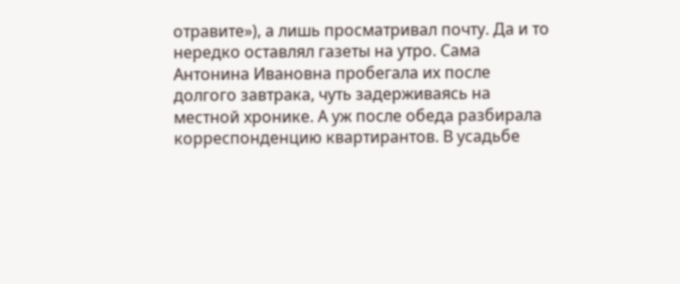отравите»), а лишь просматривал почту. Да и то нередко оставлял газеты на утро. Сама Антонина Ивановна пробегала их после долгого завтрака, чуть задерживаясь на местной хронике. А уж после обеда разбирала корреспонденцию квартирантов. В усадьбе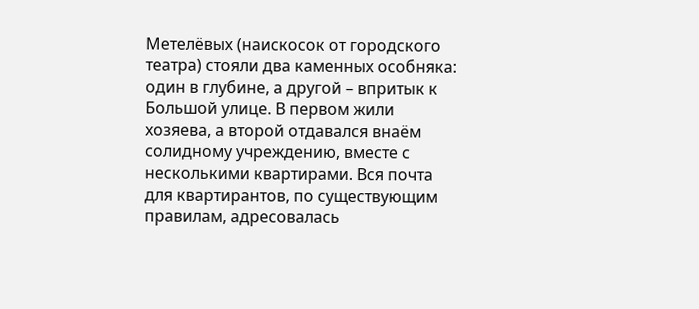Метелёвых (наискосок от городского театра) стояли два каменных особняка: один в глубине, а другой – впритык к Большой улице. В первом жили хозяева, а второй отдавался внаём солидному учреждению, вместе с несколькими квартирами. Вся почта для квартирантов, по существующим правилам, адресовалась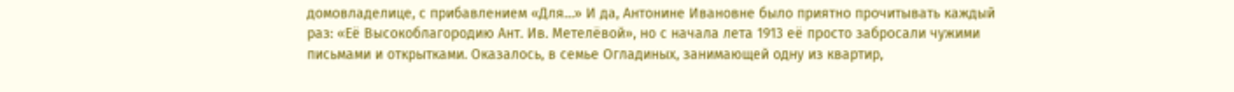домовладелице, с прибавлением «Для…» И да, Антонине Ивановне было приятно прочитывать каждый раз: «Её Высокоблагородию Ант. Ив. Метелёвой», но с начала лета 1913 её просто забросали чужими письмами и открытками. Оказалось, в семье Огладиных, занимающей одну из квартир,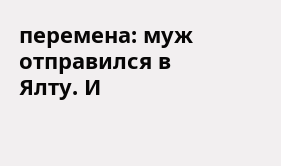перемена: муж отправился в Ялту. И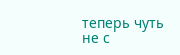теперь чуть не с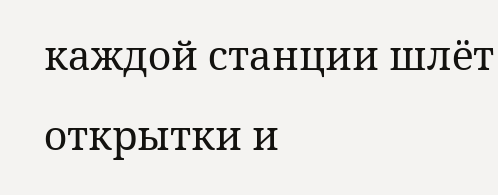каждой станции шлёт открытки и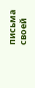письма своей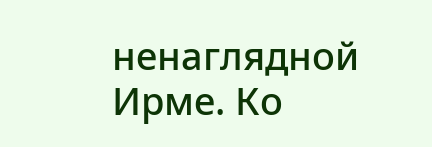ненаглядной Ирме. Ко